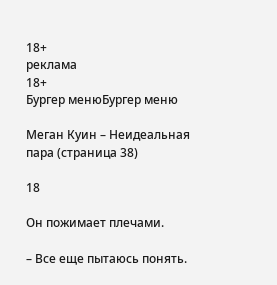18+
реклама
18+
Бургер менюБургер меню

Меган Куин – Неидеальная пара (страница 38)

18

Он пожимает плечами.

– Все еще пытаюсь понять.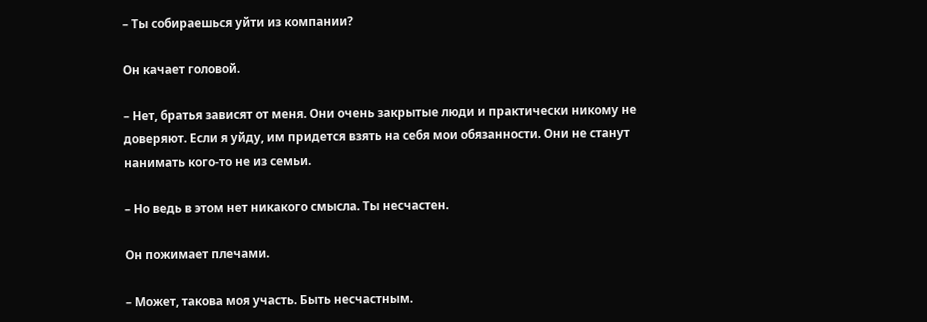– Ты собираешься уйти из компании?

Он качает головой.

– Нет, братья зависят от меня. Они очень закрытые люди и практически никому не доверяют. Если я уйду, им придется взять на себя мои обязанности. Они не станут нанимать кого-то не из семьи.

– Но ведь в этом нет никакого смысла. Ты несчастен.

Он пожимает плечами.

– Может, такова моя участь. Быть несчастным.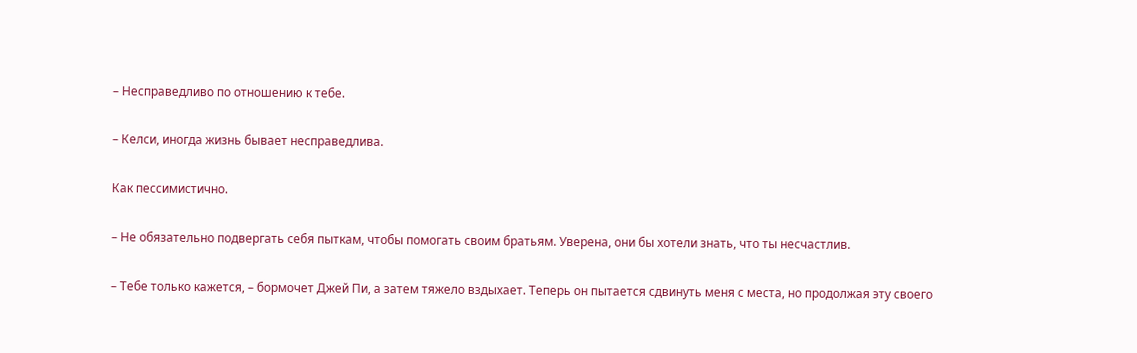– Несправедливо по отношению к тебе.

– Келси, иногда жизнь бывает несправедлива.

Как пессимистично.

– Не обязательно подвергать себя пыткам, чтобы помогать своим братьям. Уверена, они бы хотели знать, что ты несчастлив.

– Тебе только кажется, – бормочет Джей Пи, а затем тяжело вздыхает. Теперь он пытается сдвинуть меня с места, но продолжая эту своего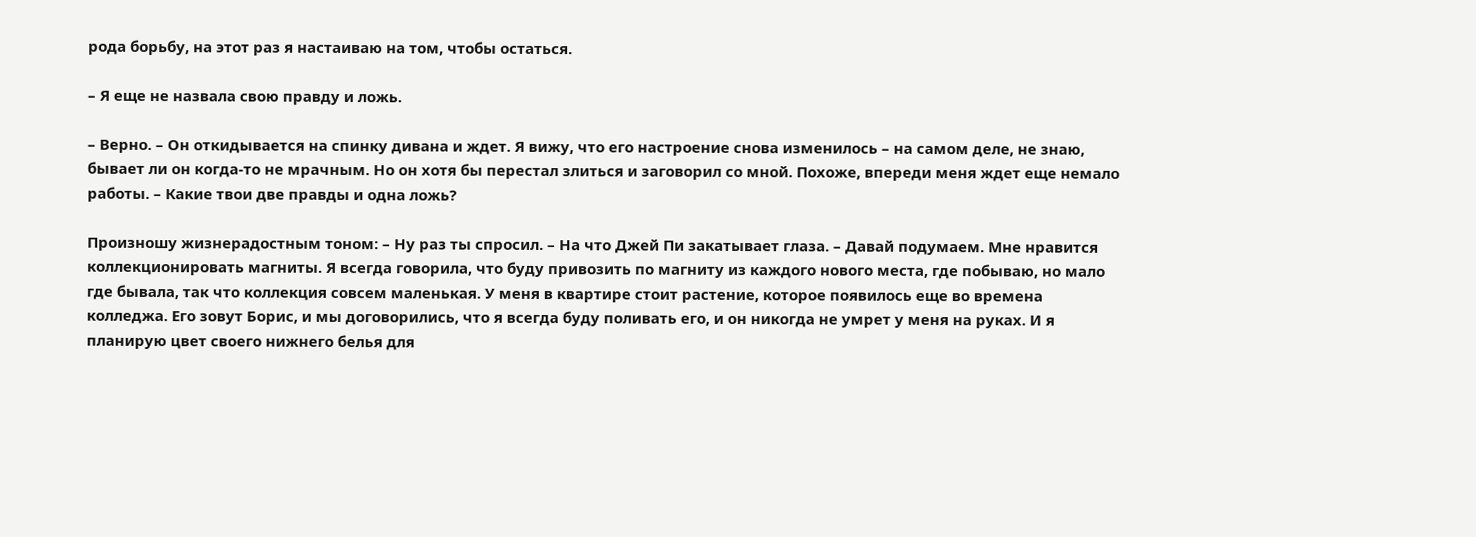рода борьбу, на этот раз я настаиваю на том, чтобы остаться.

– Я еще не назвала свою правду и ложь.

– Верно. – Он откидывается на спинку дивана и ждет. Я вижу, что его настроение снова изменилось – на самом деле, не знаю, бывает ли он когда-то не мрачным. Но он хотя бы перестал злиться и заговорил со мной. Похоже, впереди меня ждет еще немало работы. – Какие твои две правды и одна ложь?

Произношу жизнерадостным тоном: – Ну раз ты спросил. – На что Джей Пи закатывает глаза. – Давай подумаем. Мне нравится коллекционировать магниты. Я всегда говорила, что буду привозить по магниту из каждого нового места, где побываю, но мало где бывала, так что коллекция совсем маленькая. У меня в квартире стоит растение, которое появилось еще во времена колледжа. Его зовут Борис, и мы договорились, что я всегда буду поливать его, и он никогда не умрет у меня на руках. И я планирую цвет своего нижнего белья для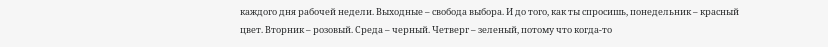каждого дня рабочей недели. Выходные – свобода выбора. И до того, как ты спросишь, понедельник – красный цвет. Вторник – розовый. Среда – черный. Четверг – зеленый, потому что когда-то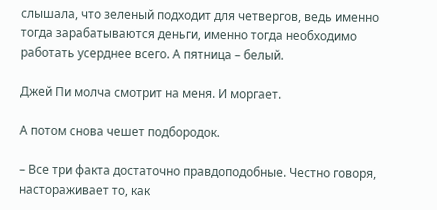слышала, что зеленый подходит для четвергов, ведь именно тогда зарабатываются деньги, именно тогда необходимо работать усерднее всего. А пятница – белый.

Джей Пи молча смотрит на меня. И моргает.

А потом снова чешет подбородок.

– Все три факта достаточно правдоподобные. Честно говоря, настораживает то, как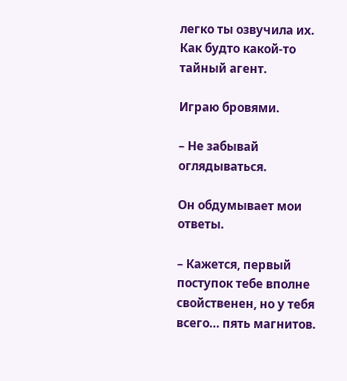легко ты озвучила их. Как будто какой-то тайный агент.

Играю бровями.

– Не забывай оглядываться.

Он обдумывает мои ответы.

– Кажется, первый поступок тебе вполне свойственен, но у тебя всего… пять магнитов.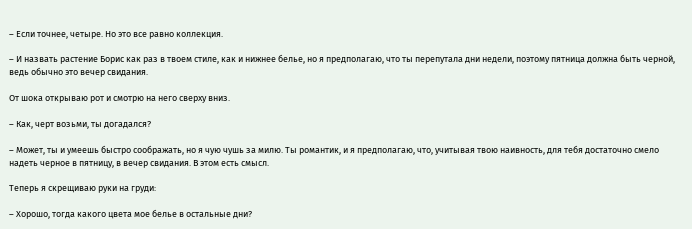– Если точнее, четыре. Но это все равно коллекция.

– И назвать растение Борис как раз в твоем стиле, как и нижнее белье, но я предполагаю, что ты перепутала дни недели, поэтому пятница должна быть черной, ведь обычно это вечер свидания.

От шока открываю рот и смотрю на него сверху вниз.

– Как, черт возьми, ты догадался?

– Может, ты и умеешь быстро соображать, но я чую чушь за милю. Ты романтик, и я предполагаю, что, учитывая твою наивность, для тебя достаточно смело надеть черное в пятницу, в вечер свидания. В этом есть смысл.

Теперь я скрещиваю руки на груди:

– Хорошо, тогда какого цвета мое белье в остальные дни?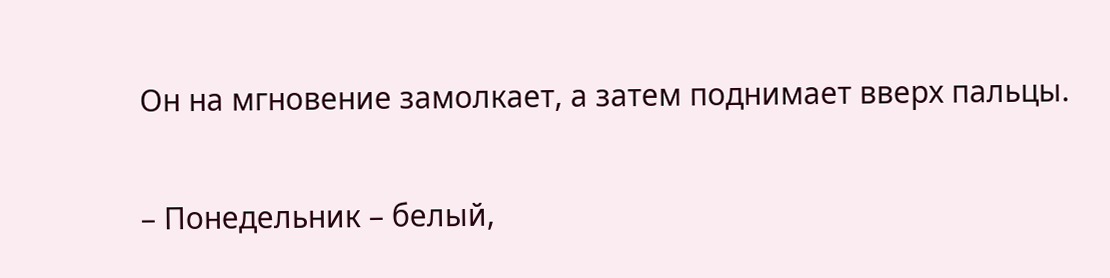Он на мгновение замолкает, а затем поднимает вверх пальцы.

– Понедельник – белый,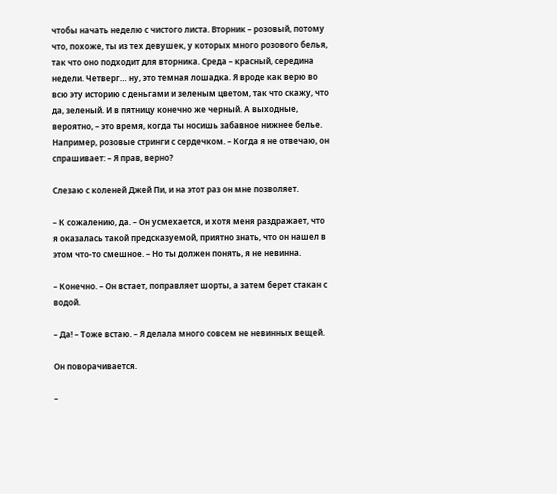чтобы начать неделю с чистого листа. Вторник – розовый, потому что, похоже, ты из тех девушек, у которых много розового белья, так что оно подходит для вторника. Среда – красный, середина недели. Четверг… ну, это темная лошадка. Я вроде как верю во всю эту историю с деньгами и зеленым цветом, так что скажу, что да, зеленый. И в пятницу конечно же черный. А выходные, вероятно, – это время, когда ты носишь забавное нижнее белье. Например, розовые стринги с сердечком. – Когда я не отвечаю, он спрашивает: – Я прав, верно?

Слезаю с коленей Джей Пи, и на этот раз он мне позволяет.

– К сожалению, да. – Он усмехается, и хотя меня раздражает, что я оказалась такой предсказуемой, приятно знать, что он нашел в этом что-то смешное. – Но ты должен понять, я не невинна.

– Конечно. – Он встает, поправляет шорты, а затем берет стакан с водой.

– Да! – Тоже встаю. – Я делала много совсем не невинных вещей.

Он поворачивается.

–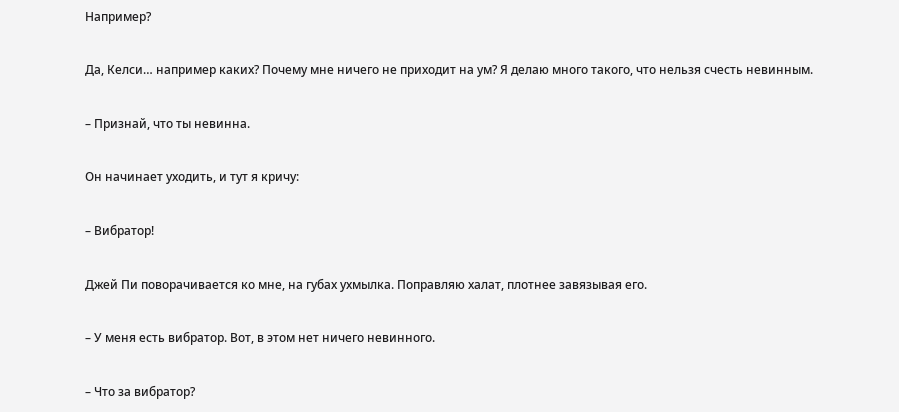Например?

Да, Келси… например каких? Почему мне ничего не приходит на ум? Я делаю много такого, что нельзя счесть невинным.

– Признай, что ты невинна.

Он начинает уходить, и тут я кричу:

– Вибратор!

Джей Пи поворачивается ко мне, на губах ухмылка. Поправляю халат, плотнее завязывая его.

– У меня есть вибратор. Вот, в этом нет ничего невинного.

– Что за вибратор?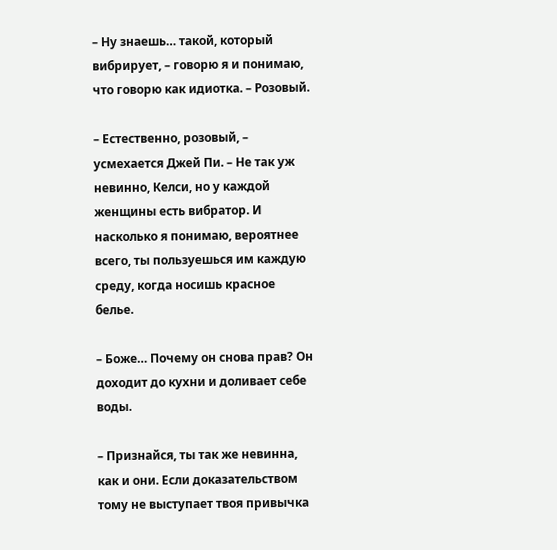– Ну знаешь… такой, который вибрирует, – говорю я и понимаю, что говорю как идиотка. – Розовый.

– Естественно, розовый, – усмехается Джей Пи. – Не так уж невинно, Келси, но у каждой женщины есть вибратор. И насколько я понимаю, вероятнее всего, ты пользуешься им каждую среду, когда носишь красное белье.

– Боже… Почему он снова прав? Он доходит до кухни и доливает себе воды.

– Признайся, ты так же невинна, как и они. Если доказательством тому не выступает твоя привычка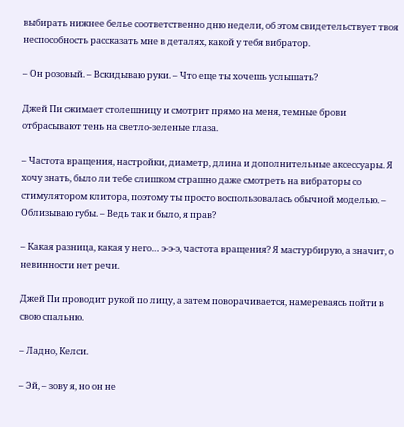выбирать нижнее белье соответственно дню недели, об этом свидетельствует твоя неспособность рассказать мне в деталях, какой у тебя вибратор.

– Он розовый. – Вскидываю руки. – Что еще ты хочешь услышать?

Джей Пи сжимает столешницу и смотрит прямо на меня, темные брови отбрасывают тень на светло-зеленые глаза.

– Частота вращения, настройки, диаметр, длина и дополнительные аксессуары. Я хочу знать, было ли тебе слишком страшно даже смотреть на вибраторы со стимулятором клитора, поэтому ты просто воспользовалась обычной моделью. – Облизываю губы. – Ведь так и было, я прав?

– Какая разница, какая у него… э-э-э, частота вращения? Я мастурбирую, а значит, о невинности нет речи.

Джей Пи проводит рукой по лицу, а затем поворачивается, намереваясь пойти в свою спальню.

– Ладно, Келси.

– Эй, – зову я, но он не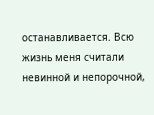останавливается. Всю жизнь меня считали невинной и непорочной,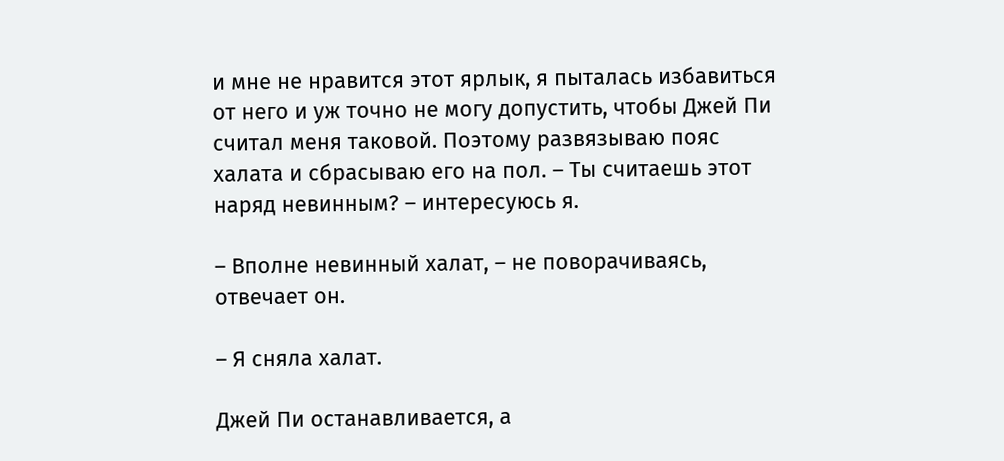и мне не нравится этот ярлык, я пыталась избавиться от него и уж точно не могу допустить, чтобы Джей Пи считал меня таковой. Поэтому развязываю пояс халата и сбрасываю его на пол. – Ты считаешь этот наряд невинным? – интересуюсь я.

– Вполне невинный халат, – не поворачиваясь, отвечает он.

– Я сняла халат.

Джей Пи останавливается, а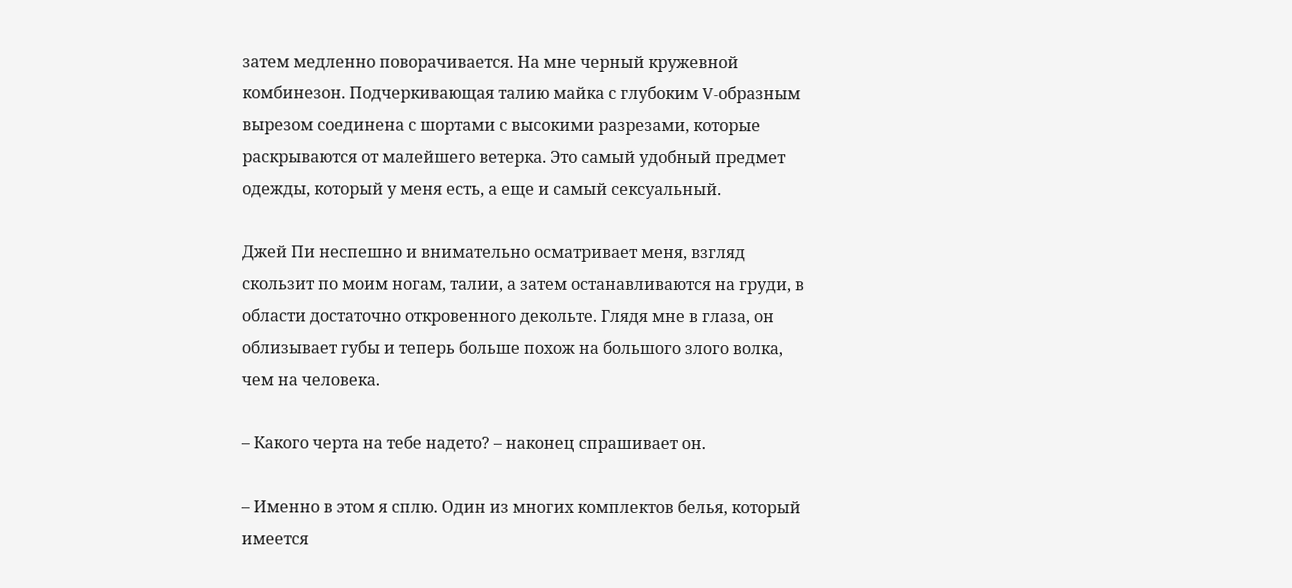затем медленно поворачивается. На мне черный кружевной комбинезон. Подчеркивающая талию майка с глубоким V-образным вырезом соединена с шортами с высокими разрезами, которые раскрываются от малейшего ветерка. Это самый удобный предмет одежды, который у меня есть, а еще и самый сексуальный.

Джей Пи неспешно и внимательно осматривает меня, взгляд скользит по моим ногам, талии, а затем останавливаются на груди, в области достаточно откровенного декольте. Глядя мне в глаза, он облизывает губы и теперь больше похож на большого злого волка, чем на человека.

– Какого черта на тебе надето? – наконец спрашивает он.

– Именно в этом я сплю. Один из многих комплектов белья, который имеется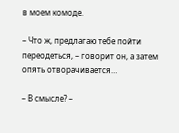в моем комоде.

– Что ж, предлагаю тебе пойти переодеться, – говорит он, а затем опять отворачивается…

– В смысле? –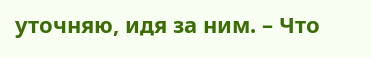уточняю, идя за ним. – Что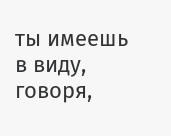ты имеешь в виду, говоря,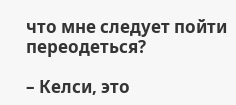что мне следует пойти переодеться?

– Келси, это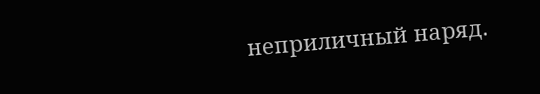неприличный наряд.